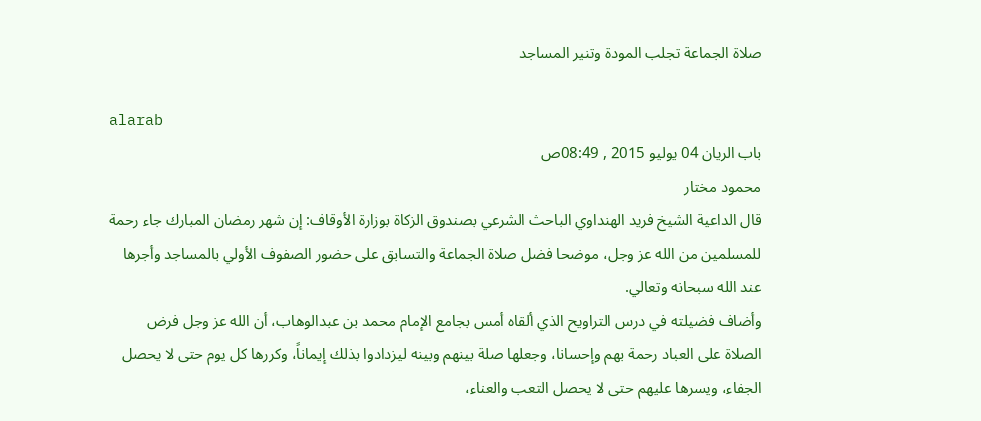صلاة الجماعة تجلب المودة وتنير المساجد

alarab
باب الريان 04 يوليو 2015 , 08:49ص
محمود مختار
قال الداعية الشيخ فريد الهنداوي الباحث الشرعي بصندوق الزكاة بوزارة الأوقاف: إن شهر رمضان المبارك جاء رحمة للمسلمين من الله عز وجل، موضحا فضل صلاة الجماعة والتسابق على حضور الصفوف الأولي بالمساجد وأجرها عند الله سبحانه وتعالي.
وأضاف فضيلته في درس التراويح الذي ألقاه أمس بجامع الإمام محمد بن عبدالوهاب، أن الله عز وجل فرض الصلاة على العباد رحمة بهم وإحسانا، وجعلها صلة بينهم وبينه ليزدادوا بذلك إيماناً، وكررها كل يوم حتى لا يحصل الجفاء، ويسرها عليهم حتى لا يحصل التعب والعناء،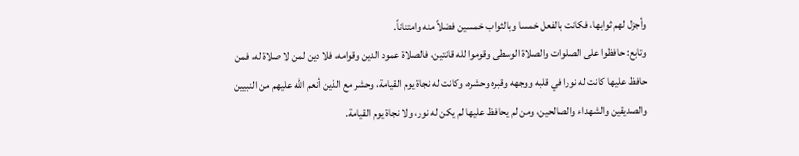وأجزل لهم ثوابها، فكانت بالفعل خمسا وبالثواب خمسين فضلاً منه وامتناناً.
وتابع: حافظوا على الصلوات والصلاة الوسطى وقوموا لله قانتين، فالصلاة عمود الدين وقوامه، فلا دين لمن لا صلاة له، فمن حافظ عليها كانت له نورا في قلبه ووجهه وقبره وحشره، وكانت له نجاة يوم القيامة، وحشر مع الذين أنعم الله عليهم من النبيين والصديقين والشهداء والصالحين، ومن لم يحافظ عليها لم يكن له نور، ولا نجاة يوم القيامة.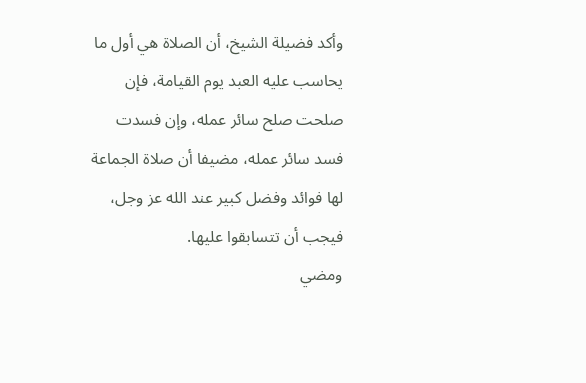وأكد فضيلة الشيخ، أن الصلاة هي أول ما يحاسب عليه العبد يوم القيامة، فإن صلحت صلح سائر عمله، وإن فسدت فسد سائر عمله، مضيفا أن صلاة الجماعة لها فوائد وفضل كبير عند الله عز وجل، فيجب أن تتسابقوا عليها.
ومضي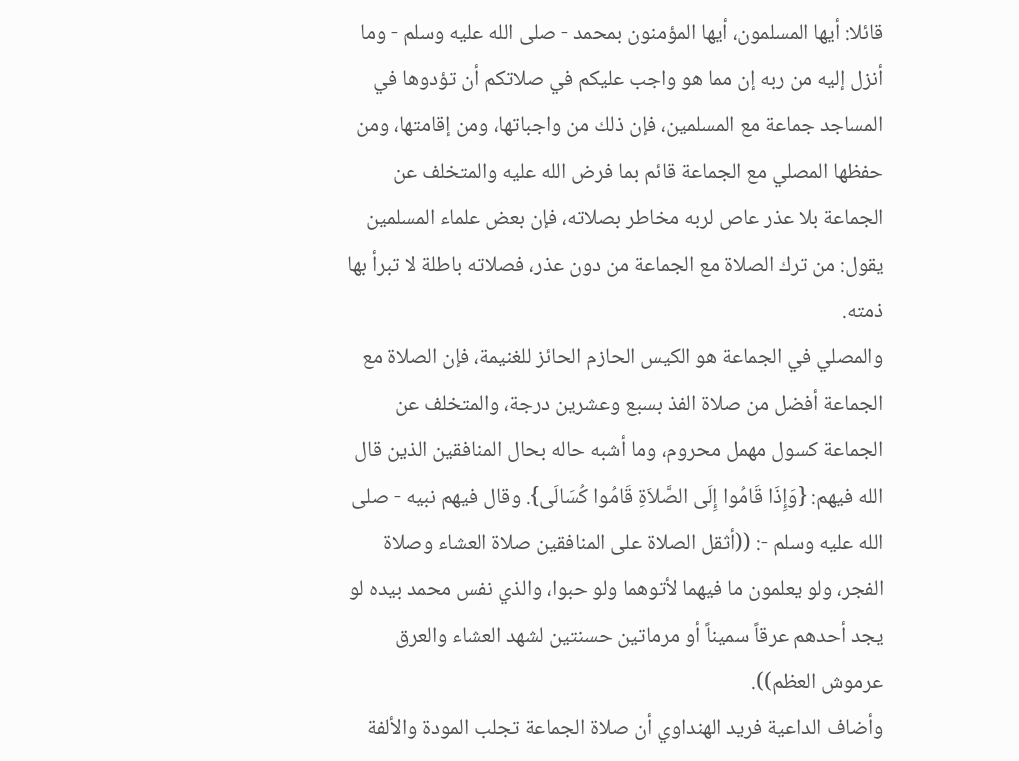قائلا: أيها المسلمون، أيها المؤمنون بمحمد - صلى الله عليه وسلم - وما أنزل إليه من ربه إن مما هو واجب عليكم في صلاتكم أن تؤدوها في المساجد جماعة مع المسلمين، فإن ذلك من واجباتها، ومن إقامتها، ومن حفظها المصلي مع الجماعة قائم بما فرض الله عليه والمتخلف عن الجماعة بلا عذر عاص لربه مخاطر بصلاته، فإن بعض علماء المسلمين يقول: من ترك الصلاة مع الجماعة من دون عذر، فصلاته باطلة لا تبرأ بها ذمته.
والمصلي في الجماعة هو الكيس الحازم الحائز للغنيمة، فإن الصلاة مع الجماعة أفضل من صلاة الفذ بسبع وعشرين درجة، والمتخلف عن الجماعة كسول مهمل محروم، وما أشبه حاله بحال المنافقين الذين قال الله فيهم: {وَإِذَا قَامُوا إِلَى الصَّلاَةِ قَامُوا كُسَالَى}. وقال فيهم نبيه - صلى الله عليه وسلم -: ((أثقل الصلاة على المنافقين صلاة العشاء وصلاة الفجر، ولو يعلمون ما فيهما لأتوهما ولو حبوا، والذي نفس محمد بيده لو يجد أحدهم عرقاً سميناً أو مرماتين حسنتين لشهد العشاء والعرق عرموش العظم)).
وأضاف الداعية فريد الهنداوي أن صلاة الجماعة تجلب المودة والألفة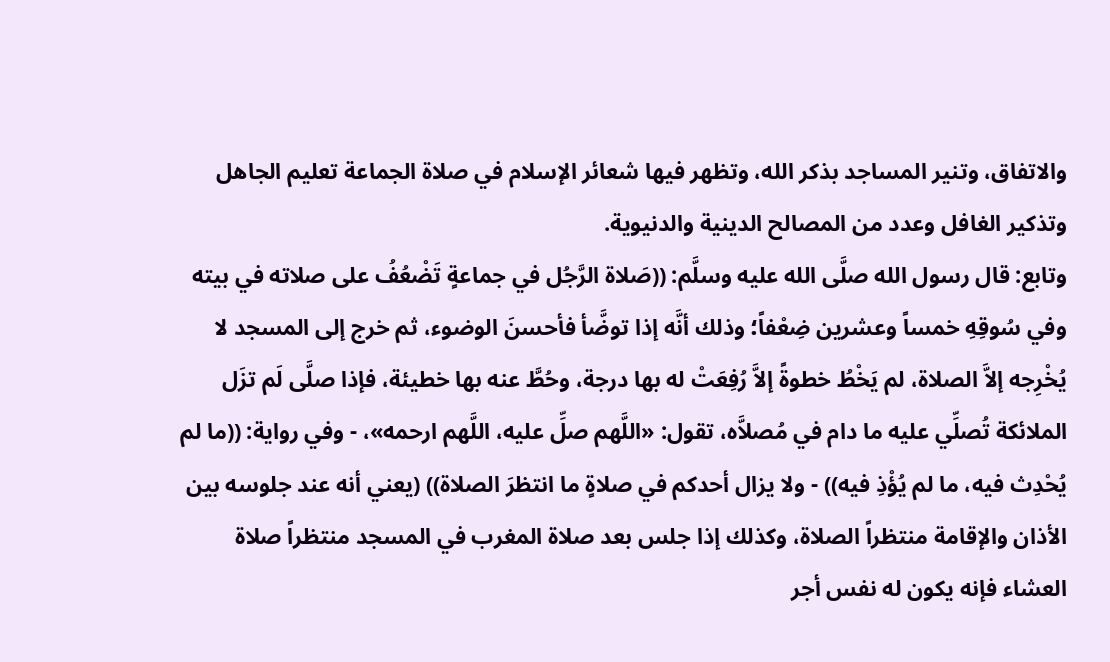والاتفاق، وتنير المساجد بذكر الله، وتظهر فيها شعائر الإسلام في صلاة الجماعة تعليم الجاهل وتذكير الغافل وعدد من المصالح الدينية والدنيوية.
وتابع: قال رسول الله صلَّى الله عليه وسلَّم: ((صَلاة الرَّجُل في جماعةٍ تَضْعُفُ على صلاته في بيته وفي سُوقِهِ خمساً وعشرين ضِعْفاً؛ وذلك أنَّه إذا توضَّأ فأحسنَ الوضوء، ثم خرج إلى المسجد لا يُخْرِجه إلاَّ الصلاة، لم يَخْطُ خطوةً إلاَّ رُفِعَتْ له بها درجة، وحُطَّ عنه بها خطيئة، فإذا صلَّى لَم تزَل الملائكة تُصلِّي عليه ما دام في مُصلاَّه، تقول: «اللَّهم صلِّ عليه، اللَّهم ارحمه»، - وفي رواية: ((ما لم يُحْدِث فيه، ما لم يُؤْذِ فيه)) - ولا يزال أحدكم في صلاةٍ ما انتظرَ الصلاة)) (يعني أنه عند جلوسه بين الأذان والإقامة منتظراً الصلاة، وكذلك إذا جلس بعد صلاة المغرب في المسجد منتظراً صلاة العشاء فإنه يكون له نفس أجر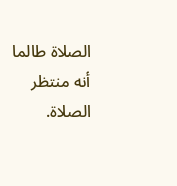الصلاة طالما أنه منتظر الصلاة.